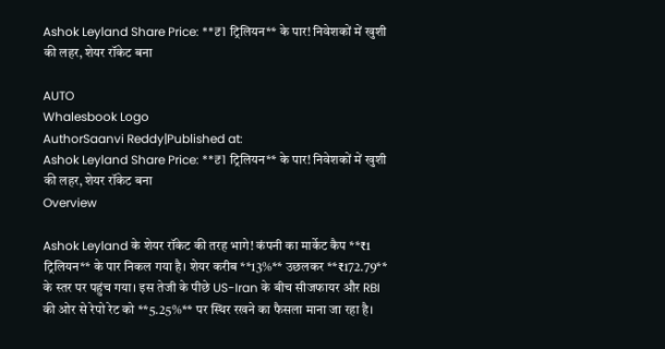Ashok Leyland Share Price: **₹1 ट्रिलियन** के पार! निवेशकों में खुशी की लहर, शेयर रॉकेट बना

AUTO
Whalesbook Logo
AuthorSaanvi Reddy|Published at:
Ashok Leyland Share Price: **₹1 ट्रिलियन** के पार! निवेशकों में खुशी की लहर, शेयर रॉकेट बना
Overview

Ashok Leyland के शेयर रॉकेट की तरह भागे! कंपनी का मार्केट कैप **₹1 ट्रिलियन** के पार निकल गया है। शेयर करीब **13%** उछलकर **₹172.79** के स्तर पर पहुंच गया। इस तेजी के पीछे US-Iran के बीच सीजफायर और RBI की ओर से रेपो रेट को **5.25%** पर स्थिर रखने का फैसला माना जा रहा है।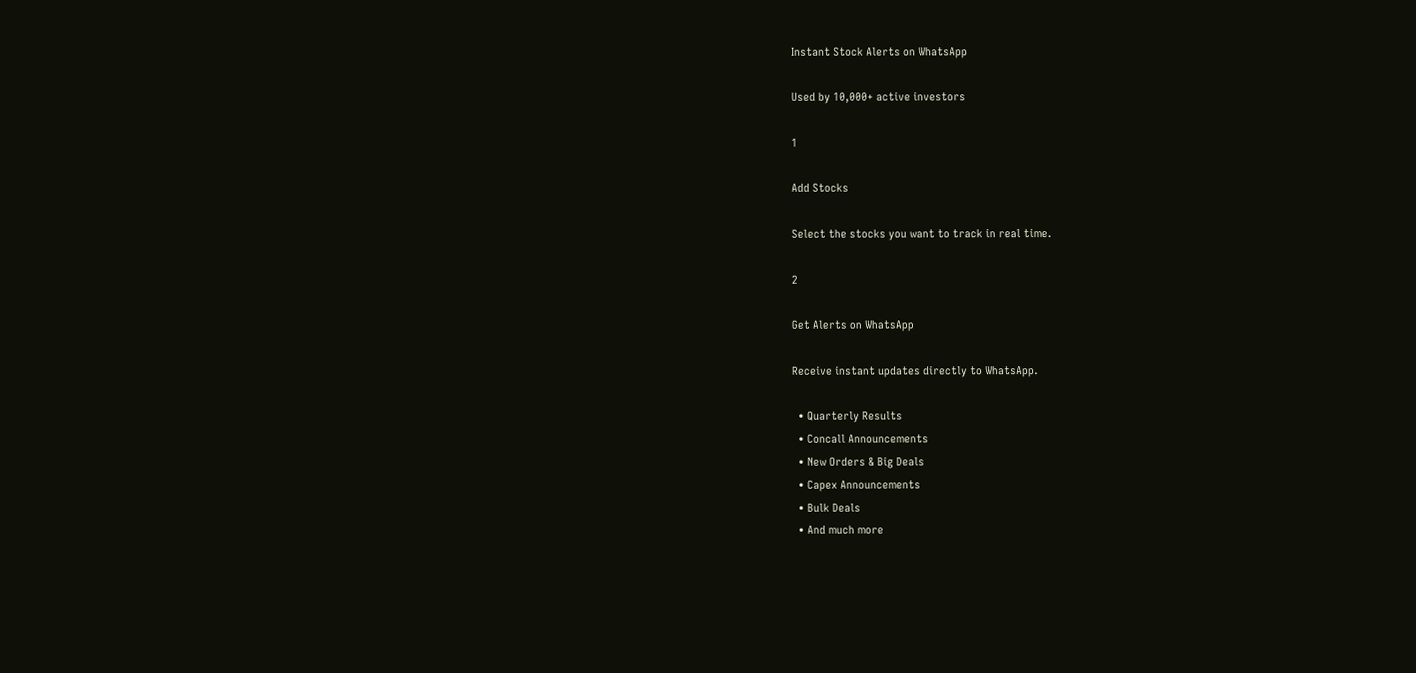Instant Stock Alerts on WhatsApp

Used by 10,000+ active investors

1

Add Stocks

Select the stocks you want to track in real time.

2

Get Alerts on WhatsApp

Receive instant updates directly to WhatsApp.

  • Quarterly Results
  • Concall Announcements
  • New Orders & Big Deals
  • Capex Announcements
  • Bulk Deals
  • And much more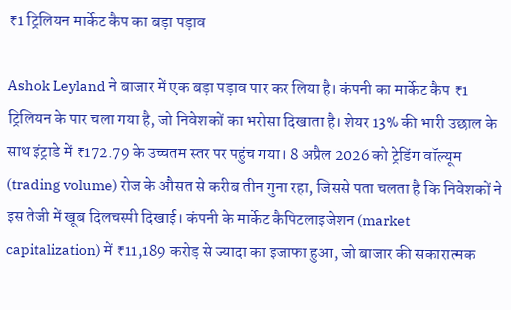₹1 ट्रिलियन मार्केट कैप का बड़ा पड़ाव

Ashok Leyland ने बाजार में एक बड़ा पड़ाव पार कर लिया है। कंपनी का मार्केट कैप ₹1 ट्रिलियन के पार चला गया है, जो निवेशकों का भरोसा दिखाता है। शेयर 13% की भारी उछाल के साथ इंट्राडे में ₹172.79 के उच्चतम स्तर पर पहुंच गया। 8 अप्रैल 2026 को ट्रेडिंग वॉल्यूम (trading volume) रोज के औसत से करीब तीन गुना रहा, जिससे पता चलता है कि निवेशकों ने इस तेजी में खूब दिलचस्पी दिखाई। कंपनी के मार्केट कैपिटलाइजेशन (market capitalization) में ₹11,189 करोड़ से ज्यादा का इजाफा हुआ, जो बाजार की सकारात्मक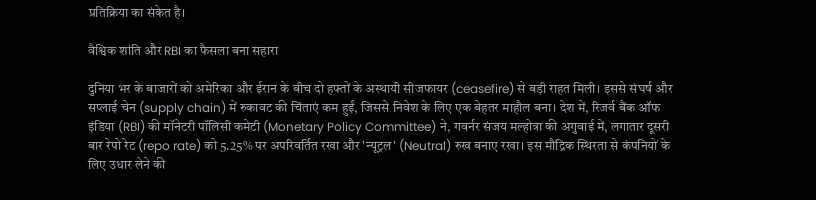प्रतिक्रिया का संकेत है।

वैश्विक शांति और RBI का फैसला बना सहारा

दुनिया भर के बाजारों को अमेरिका और ईरान के बीच दो हफ्तों के अस्थायी सीजफायर (ceasefire) से बड़ी राहत मिली। इससे संघर्ष और सप्लाई चेन (supply chain) में रुकावट की चिंताएं कम हुईं, जिससे निवेश के लिए एक बेहतर माहौल बना। देश में, रिजर्व बैंक ऑफ इंडिया (RBI) की मॉनेटरी पॉलिसी कमेटी (Monetary Policy Committee) ने, गवर्नर संजय मल्होत्रा की अगुवाई में, लगातार दूसरी बार रेपो रेट (repo rate) को 5.25% पर अपरिवर्तित रखा और 'न्यूट्रल' (Neutral) रुख बनाए रखा। इस मौद्रिक स्थिरता से कंपनियों के लिए उधार लेने की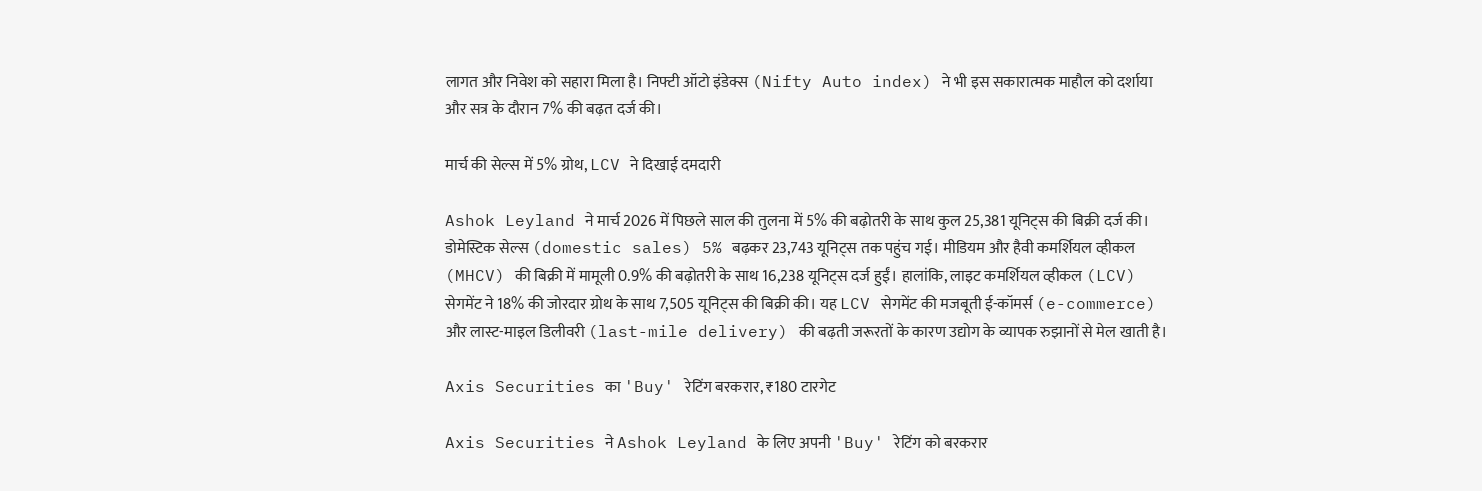लागत और निवेश को सहारा मिला है। निफ्टी ऑटो इंडेक्स (Nifty Auto index) ने भी इस सकारात्मक माहौल को दर्शाया और सत्र के दौरान 7% की बढ़त दर्ज की।

मार्च की सेल्स में 5% ग्रोथ, LCV ने दिखाई दमदारी

Ashok Leyland ने मार्च 2026 में पिछले साल की तुलना में 5% की बढ़ोतरी के साथ कुल 25,381 यूनिट्स की बिक्री दर्ज की। डोमेस्टिक सेल्स (domestic sales) 5% बढ़कर 23,743 यूनिट्स तक पहुंच गई। मीडियम और हैवी कमर्शियल व्हीकल (MHCV) की बिक्री में मामूली 0.9% की बढ़ोतरी के साथ 16,238 यूनिट्स दर्ज हुईं। हालांकि, लाइट कमर्शियल व्हीकल (LCV) सेगमेंट ने 18% की जोरदार ग्रोथ के साथ 7,505 यूनिट्स की बिक्री की। यह LCV सेगमेंट की मजबूती ई-कॉमर्स (e-commerce) और लास्ट-माइल डिलीवरी (last-mile delivery) की बढ़ती जरूरतों के कारण उद्योग के व्यापक रुझानों से मेल खाती है।

Axis Securities का 'Buy' रेटिंग बरकरार, ₹180 टारगेट

Axis Securities ने Ashok Leyland के लिए अपनी 'Buy' रेटिंग को बरकरार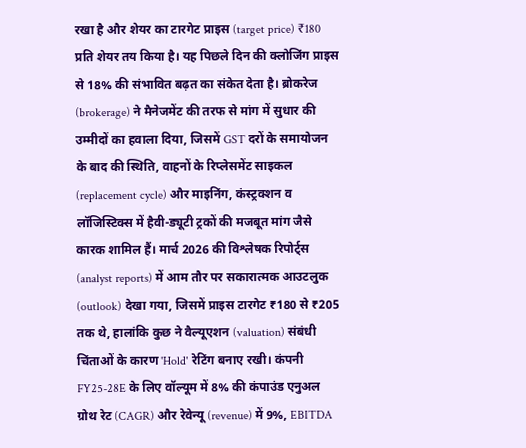रखा है और शेयर का टारगेट प्राइस (target price) ₹180 प्रति शेयर तय किया है। यह पिछले दिन की क्लोजिंग प्राइस से 18% की संभावित बढ़त का संकेत देता है। ब्रोकरेज (brokerage) ने मैनेजमेंट की तरफ से मांग में सुधार की उम्मीदों का हवाला दिया, जिसमें GST दरों के समायोजन के बाद की स्थिति, वाहनों के रिप्लेसमेंट साइकल (replacement cycle) और माइनिंग, कंस्ट्रक्शन व लॉजिस्टिक्स में हैवी-ड्यूटी ट्रकों की मजबूत मांग जैसे कारक शामिल हैं। मार्च 2026 की विश्लेषक रिपोर्ट्स (analyst reports) में आम तौर पर सकारात्मक आउटलुक (outlook) देखा गया, जिसमें प्राइस टारगेट ₹180 से ₹205 तक थे, हालांकि कुछ ने वैल्यूएशन (valuation) संबंधी चिंताओं के कारण 'Hold' रेटिंग बनाए रखी। कंपनी FY25-28E के लिए वॉल्यूम में 8% की कंपाउंड एनुअल ग्रोथ रेट (CAGR) और रेवेन्यू (revenue) में 9%, EBITDA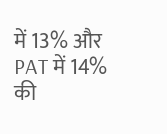में 13% और PAT में 14% की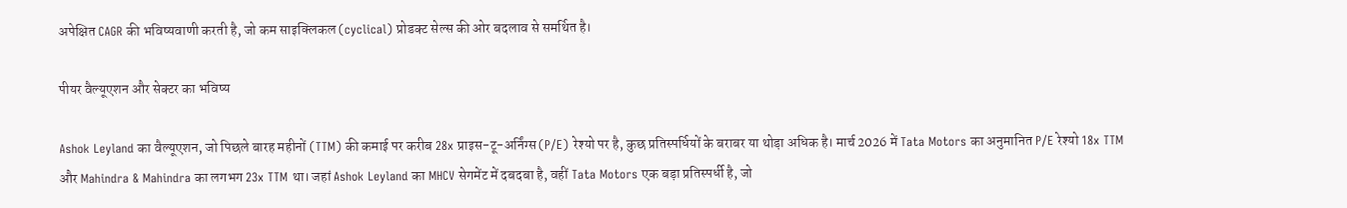अपेक्षित CAGR की भविष्यवाणी करती है, जो कम साइक्लिकल (cyclical) प्रोडक्ट सेल्स की ओर बदलाव से समर्थित है।

पीयर वैल्यूएशन और सेक्टर का भविष्य

Ashok Leyland का वैल्यूएशन, जो पिछले बारह महीनों (TTM) की कमाई पर करीब 28x प्राइस-टू-अर्निंग्स (P/E) रेश्यो पर है, कुछ प्रतिस्पर्धियों के बराबर या थोड़ा अधिक है। मार्च 2026 में Tata Motors का अनुमानित P/E रेश्यो 18x TTM और Mahindra & Mahindra का लगभग 23x TTM था। जहां Ashok Leyland का MHCV सेगमेंट में दबदबा है, वहीं Tata Motors एक बड़ा प्रतिस्पर्धी है, जो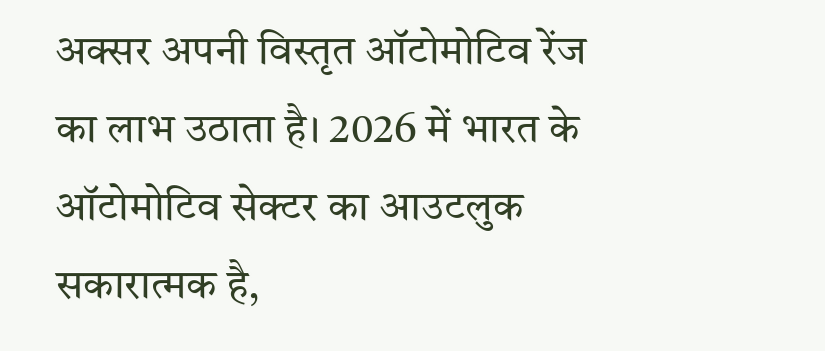अक्सर अपनी विस्तृत ऑटोमोटिव रेंज का लाभ उठाता है। 2026 में भारत के ऑटोमोटिव सेक्टर का आउटलुक सकारात्मक है,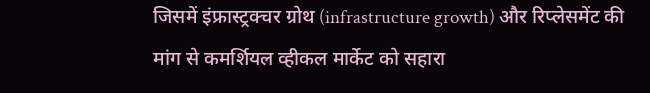जिसमें इंफ्रास्ट्रक्चर ग्रोथ (infrastructure growth) और रिप्लेसमेंट की मांग से कमर्शियल व्हीकल मार्केट को सहारा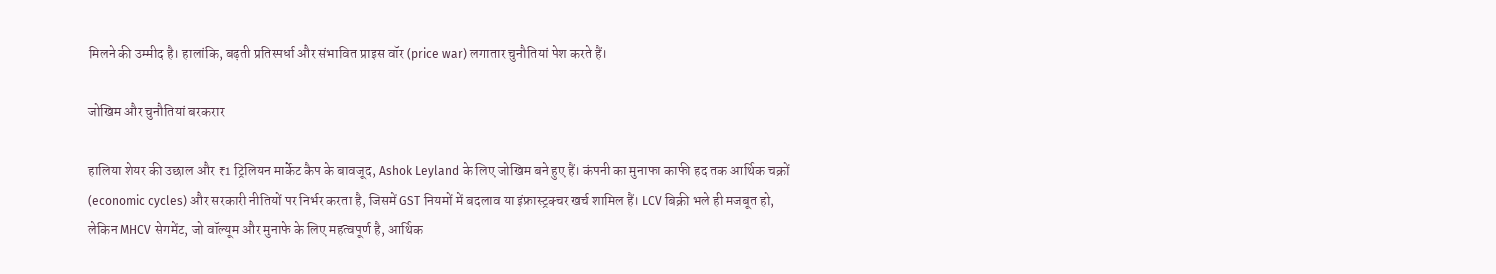मिलने की उम्मीद है। हालांकि, बढ़ती प्रतिस्पर्धा और संभावित प्राइस वॉर (price war) लगातार चुनौतियां पेश करते हैं।

जोखिम और चुनौतियां बरकरार

हालिया शेयर की उछाल और ₹1 ट्रिलियन मार्केट कैप के बावजूद, Ashok Leyland के लिए जोखिम बने हुए हैं। कंपनी का मुनाफा काफी हद तक आर्थिक चक्रों (economic cycles) और सरकारी नीतियों पर निर्भर करता है, जिसमें GST नियमों में बदलाव या इंफ्रास्ट्रक्चर खर्च शामिल हैं। LCV बिक्री भले ही मजबूत हो, लेकिन MHCV सेगमेंट, जो वॉल्यूम और मुनाफे के लिए महत्वपूर्ण है, आर्थिक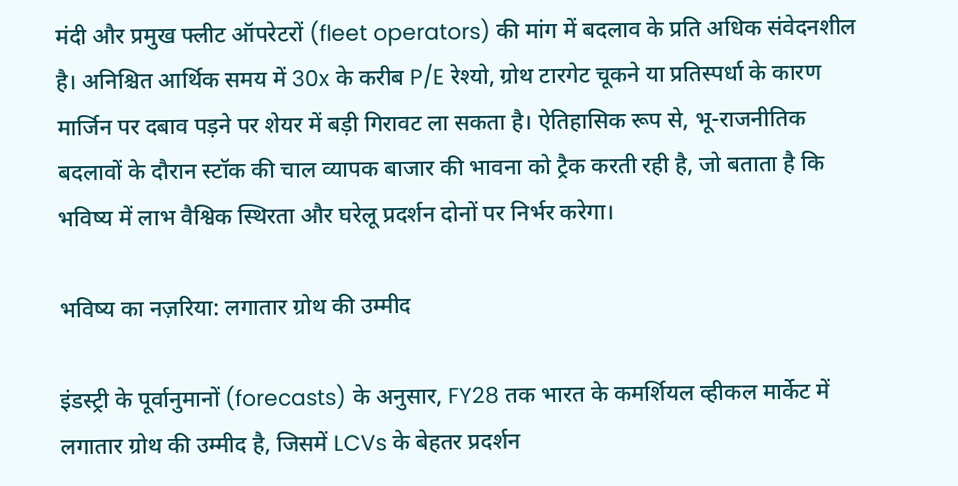मंदी और प्रमुख फ्लीट ऑपरेटरों (fleet operators) की मांग में बदलाव के प्रति अधिक संवेदनशील है। अनिश्चित आर्थिक समय में 30x के करीब P/E रेश्यो, ग्रोथ टारगेट चूकने या प्रतिस्पर्धा के कारण मार्जिन पर दबाव पड़ने पर शेयर में बड़ी गिरावट ला सकता है। ऐतिहासिक रूप से, भू-राजनीतिक बदलावों के दौरान स्टॉक की चाल व्यापक बाजार की भावना को ट्रैक करती रही है, जो बताता है कि भविष्य में लाभ वैश्विक स्थिरता और घरेलू प्रदर्शन दोनों पर निर्भर करेगा।

भविष्य का नज़रिया: लगातार ग्रोथ की उम्मीद

इंडस्ट्री के पूर्वानुमानों (forecasts) के अनुसार, FY28 तक भारत के कमर्शियल व्हीकल मार्केट में लगातार ग्रोथ की उम्मीद है, जिसमें LCVs के बेहतर प्रदर्शन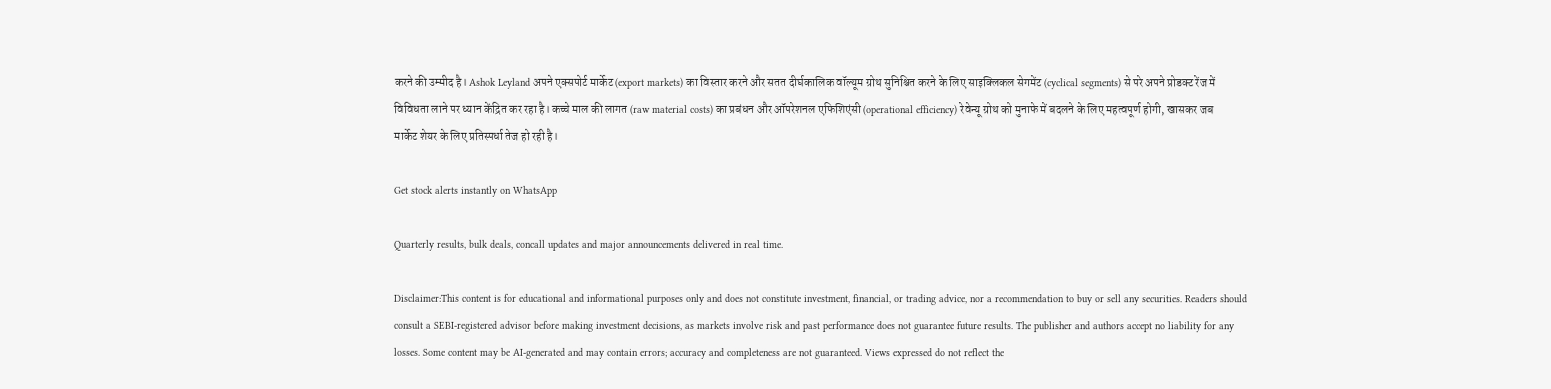करने की उम्मीद है। Ashok Leyland अपने एक्सपोर्ट मार्केट (export markets) का विस्तार करने और सतत दीर्घकालिक वॉल्यूम ग्रोथ सुनिश्चित करने के लिए साइक्लिकल सेगमेंट (cyclical segments) से परे अपने प्रोडक्ट रेंज में विविधता लाने पर ध्यान केंद्रित कर रहा है। कच्चे माल की लागत (raw material costs) का प्रबंधन और ऑपरेशनल एफिशिएंसी (operational efficiency) रेवेन्यू ग्रोथ को मुनाफे में बदलने के लिए महत्वपूर्ण होगी, खासकर जब मार्केट शेयर के लिए प्रतिस्पर्धा तेज हो रही है।

Get stock alerts instantly on WhatsApp

Quarterly results, bulk deals, concall updates and major announcements delivered in real time.

Disclaimer:This content is for educational and informational purposes only and does not constitute investment, financial, or trading advice, nor a recommendation to buy or sell any securities. Readers should consult a SEBI-registered advisor before making investment decisions, as markets involve risk and past performance does not guarantee future results. The publisher and authors accept no liability for any losses. Some content may be AI-generated and may contain errors; accuracy and completeness are not guaranteed. Views expressed do not reflect the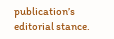publication’s editorial stance.